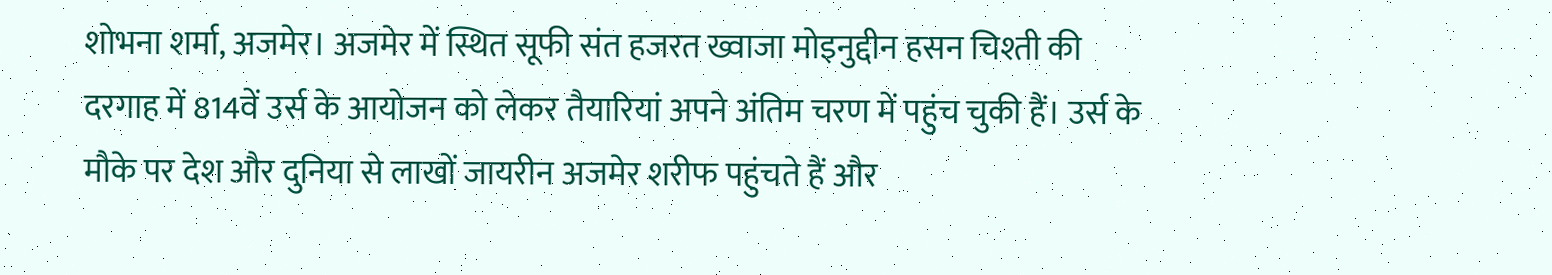शोभना शर्मा, अजमेर। अजमेर में स्थित सूफी संत हजरत ख्वाजा मोइनुद्दीन हसन चिश्ती की दरगाह में 814वें उर्स के आयोजन को लेकर तैयारियां अपने अंतिम चरण में पहुंच चुकी हैं। उर्स के मौके पर देश और दुनिया से लाखों जायरीन अजमेर शरीफ पहुंचते हैं और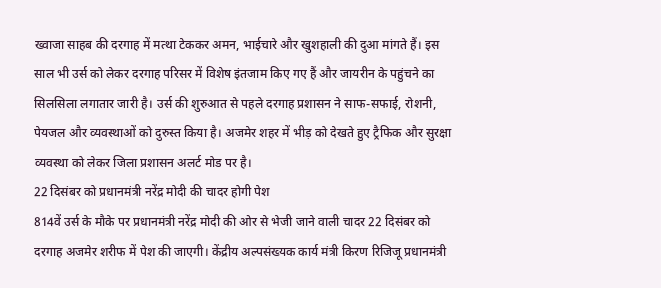ख्वाजा साहब की दरगाह में मत्था टेककर अमन, भाईचारे और खुशहाली की दुआ मांगते हैं। इस साल भी उर्स को लेकर दरगाह परिसर में विशेष इंतजाम किए गए हैं और जायरीन के पहुंचने का सिलसिला लगातार जारी है। उर्स की शुरुआत से पहले दरगाह प्रशासन ने साफ-सफाई, रोशनी, पेयजल और व्यवस्थाओं को दुरुस्त किया है। अजमेर शहर में भीड़ को देखते हुए ट्रैफिक और सुरक्षा व्यवस्था को लेकर जिला प्रशासन अलर्ट मोड पर है।
22 दिसंबर को प्रधानमंत्री नरेंद्र मोदी की चादर होगी पेश
814वें उर्स के मौके पर प्रधानमंत्री नरेंद्र मोदी की ओर से भेजी जाने वाली चादर 22 दिसंबर को दरगाह अजमेर शरीफ में पेश की जाएगी। केंद्रीय अल्पसंख्यक कार्य मंत्री किरण रिजिजू प्रधानमंत्री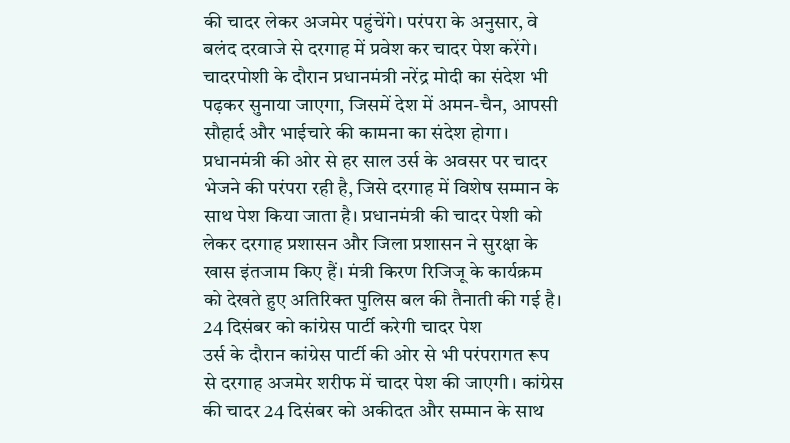की चादर लेकर अजमेर पहुंचेंगे। परंपरा के अनुसार, वे बलंद दरवाजे से दरगाह में प्रवेश कर चादर पेश करेंगे। चादरपोशी के दौरान प्रधानमंत्री नरेंद्र मोदी का संदेश भी पढ़कर सुनाया जाएगा, जिसमें देश में अमन-चैन, आपसी सौहार्द और भाईचारे की कामना का संदेश होगा। प्रधानमंत्री की ओर से हर साल उर्स के अवसर पर चादर भेजने की परंपरा रही है, जिसे दरगाह में विशेष सम्मान के साथ पेश किया जाता है। प्रधानमंत्री की चादर पेशी को लेकर दरगाह प्रशासन और जिला प्रशासन ने सुरक्षा के खास इंतजाम किए हैं। मंत्री किरण रिजिजू के कार्यक्रम को देखते हुए अतिरिक्त पुलिस बल की तैनाती की गई है।
24 दिसंबर को कांग्रेस पार्टी करेगी चादर पेश
उर्स के दौरान कांग्रेस पार्टी की ओर से भी परंपरागत रूप से दरगाह अजमेर शरीफ में चादर पेश की जाएगी। कांग्रेस की चादर 24 दिसंबर को अकीदत और सम्मान के साथ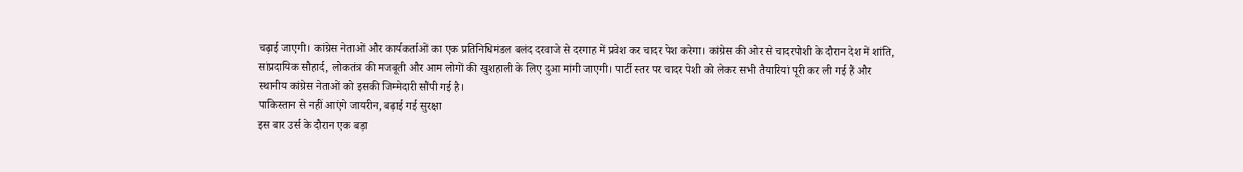चढ़ाई जाएगी। कांग्रेस नेताओं और कार्यकर्ताओं का एक प्रतिनिधिमंडल बलंद दरवाजे से दरगाह में प्रवेश कर चादर पेश करेगा। कांग्रेस की ओर से चादरपोशी के दौरान देश में शांति, सांप्रदायिक सौहार्द, लोकतंत्र की मजबूती और आम लोगों की खुशहाली के लिए दुआ मांगी जाएगी। पार्टी स्तर पर चादर पेशी को लेकर सभी तैयारियां पूरी कर ली गई हैं और स्थानीय कांग्रेस नेताओं को इसकी जिम्मेदारी सौंपी गई है।
पाकिस्तान से नहीं आएंगे जायरीन, बढ़ाई गई सुरक्षा
इस बार उर्स के दौरान एक बड़ा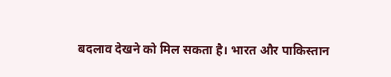बदलाव देखने को मिल सकता है। भारत और पाकिस्तान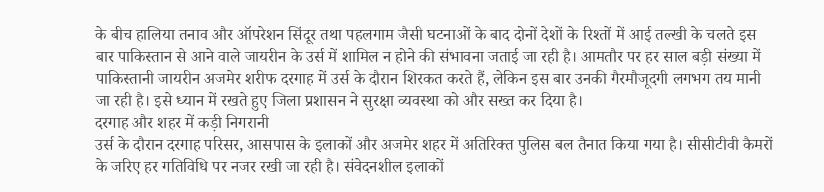के बीच हालिया तनाव और ऑपरेशन सिंदूर तथा पहलगाम जैसी घटनाओं के बाद दोनों देशों के रिश्तों में आई तल्खी के चलते इस बार पाकिस्तान से आने वाले जायरीन के उर्स में शामिल न होने की संभावना जताई जा रही है। आमतौर पर हर साल बड़ी संख्या में पाकिस्तानी जायरीन अजमेर शरीफ दरगाह में उर्स के दौरान शिरकत करते हैं, लेकिन इस बार उनकी गैरमौजूदगी लगभग तय मानी जा रही है। इसे ध्यान में रखते हुए जिला प्रशासन ने सुरक्षा व्यवस्था को और सख्त कर दिया है।
दरगाह और शहर में कड़ी निगरानी
उर्स के दौरान दरगाह परिसर, आसपास के इलाकों और अजमेर शहर में अतिरिक्त पुलिस बल तैनात किया गया है। सीसीटीवी कैमरों के जरिए हर गतिविधि पर नजर रखी जा रही है। संवेदनशील इलाकों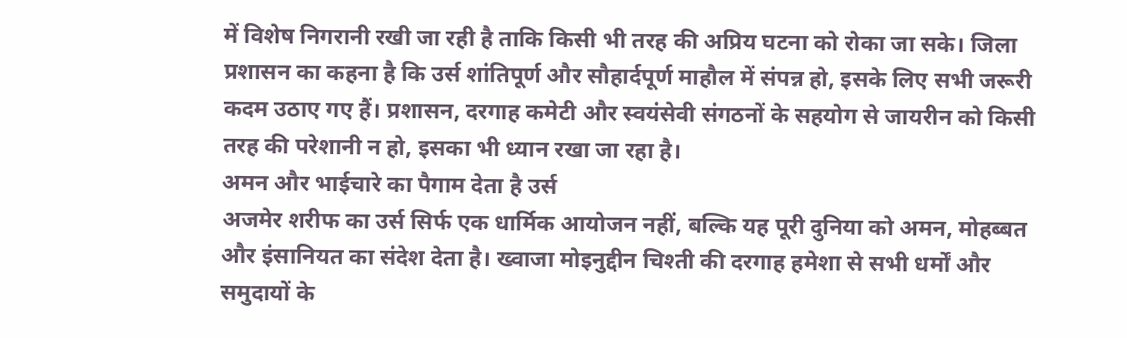में विशेष निगरानी रखी जा रही है ताकि किसी भी तरह की अप्रिय घटना को रोका जा सके। जिला प्रशासन का कहना है कि उर्स शांतिपूर्ण और सौहार्दपूर्ण माहौल में संपन्न हो, इसके लिए सभी जरूरी कदम उठाए गए हैं। प्रशासन, दरगाह कमेटी और स्वयंसेवी संगठनों के सहयोग से जायरीन को किसी तरह की परेशानी न हो, इसका भी ध्यान रखा जा रहा है।
अमन और भाईचारे का पैगाम देता है उर्स
अजमेर शरीफ का उर्स सिर्फ एक धार्मिक आयोजन नहीं, बल्कि यह पूरी दुनिया को अमन, मोहब्बत और इंसानियत का संदेश देता है। ख्वाजा मोइनुद्दीन चिश्ती की दरगाह हमेशा से सभी धर्मों और समुदायों के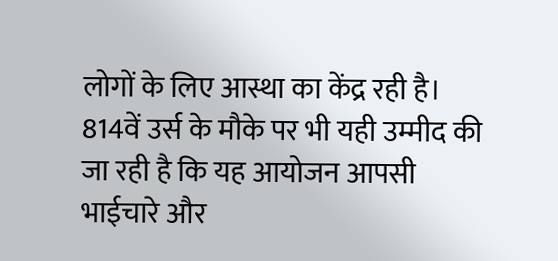लोगों के लिए आस्था का केंद्र रही है। 814वें उर्स के मौके पर भी यही उम्मीद की जा रही है कि यह आयोजन आपसी भाईचारे और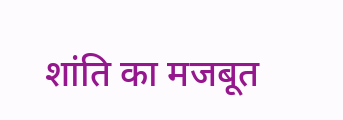शांति का मजबूत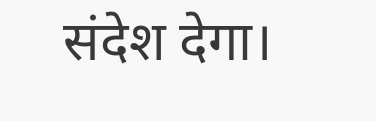संदेश देगा।